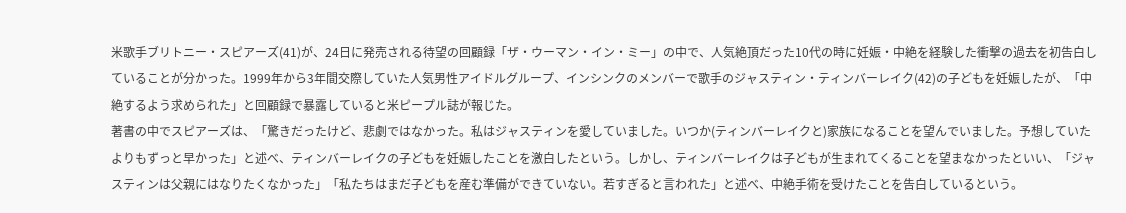米歌手ブリトニー・スピアーズ(41)が、24日に発売される待望の回顧録「ザ・ウーマン・イン・ミー」の中で、人気絶頂だった10代の時に妊娠・中絶を経験した衝撃の過去を初告白していることが分かった。1999年から3年間交際していた人気男性アイドルグループ、インシンクのメンバーで歌手のジャスティン・ティンバーレイク(42)の子どもを妊娠したが、「中絶するよう求められた」と回顧録で暴露していると米ピープル誌が報じた。
著書の中でスピアーズは、「驚きだったけど、悲劇ではなかった。私はジャスティンを愛していました。いつか(ティンバーレイクと)家族になることを望んでいました。予想していたよりもずっと早かった」と述べ、ティンバーレイクの子どもを妊娠したことを激白したという。しかし、ティンバーレイクは子どもが生まれてくることを望まなかったといい、「ジャスティンは父親にはなりたくなかった」「私たちはまだ子どもを産む準備ができていない。若すぎると言われた」と述べ、中絶手術を受けたことを告白しているという。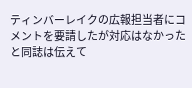ティンバーレイクの広報担当者にコメントを要請したが対応はなかったと同誌は伝えて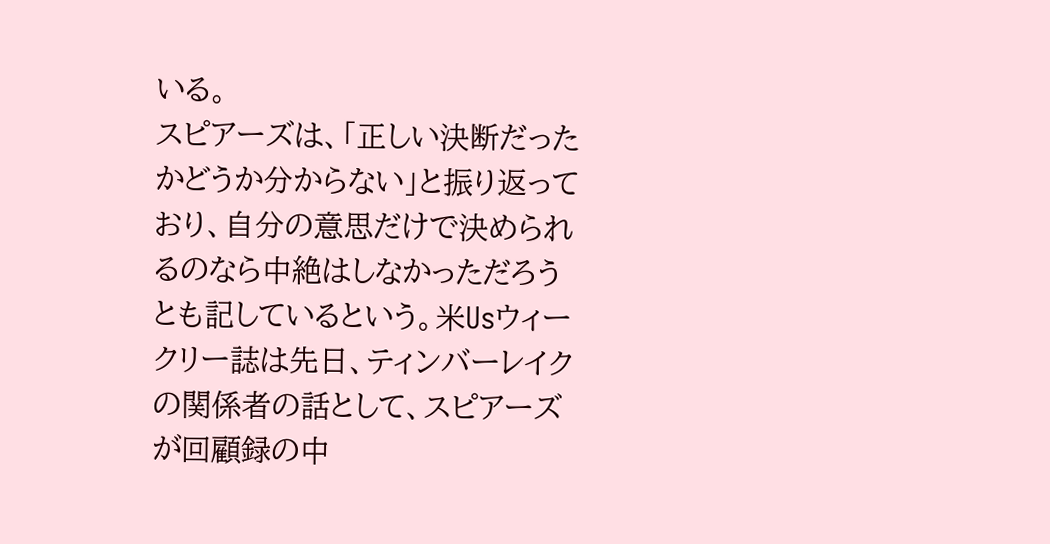いる。
スピアーズは、「正しい決断だったかどうか分からない」と振り返っており、自分の意思だけで決められるのなら中絶はしなかっただろうとも記しているという。米Usウィークリー誌は先日、ティンバーレイクの関係者の話として、スピアーズが回顧録の中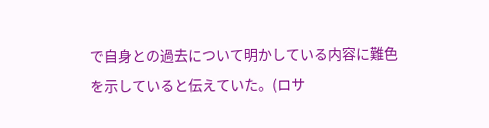で自身との過去について明かしている内容に難色を示していると伝えていた。(ロサ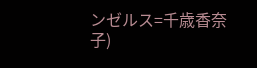ンゼルス=千歳香奈子)